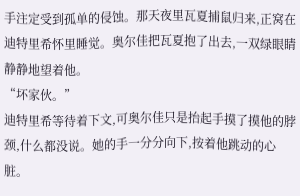手注定受到孤单的侵蚀。那天夜里瓦夏捕鼠归来,正窝在迪特里希怀里睡觉。奥尔佳把瓦夏抱了出去,一双绿眼睛静静地望着他。
“坏家伙。”
迪特里希等待着下文,可奥尔佳只是抬起手摸了摸他的脖颈,什么都没说。她的手一分分向下,按着他跳动的心脏。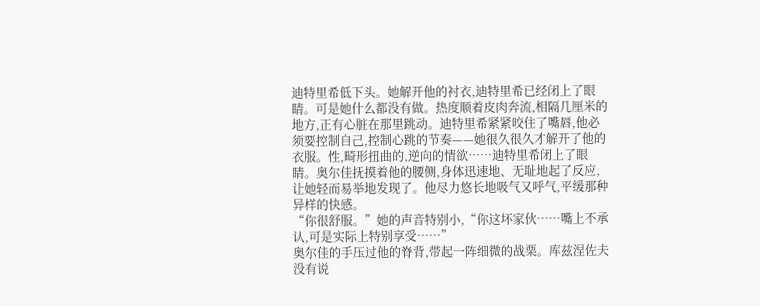迪特里希低下头。她解开他的衬衣,迪特里希已经闭上了眼睛。可是她什么都没有做。热度顺着皮肉奔流,相隔几厘米的地方,正有心脏在那里跳动。迪特里希紧紧咬住了嘴唇,他必须要控制自己,控制心跳的节奏——她很久很久才解开了他的衣服。性,畸形扭曲的,逆向的情欲……迪特里希闭上了眼睛。奥尔佳抚摸着他的腰侧,身体迅速地、无耻地起了反应,让她轻而易举地发现了。他尽力悠长地吸气又呼气,平缓那种异样的快感。
“你很舒服。”她的声音特别小,“你这坏家伙……嘴上不承认,可是实际上特别享受……”
奥尔佳的手压过他的脊背,带起一阵细微的战栗。库兹涅佐夫没有说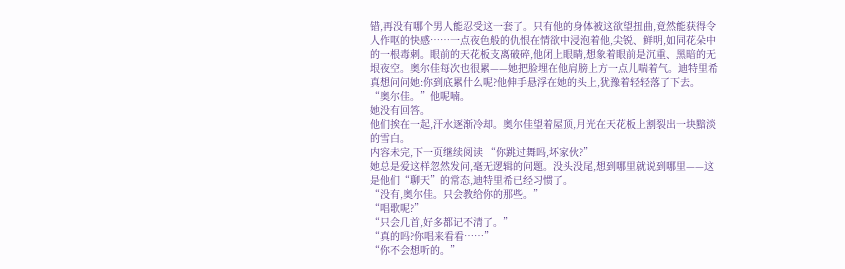错,再没有哪个男人能忍受这一套了。只有他的身体被这欲望扭曲,竟然能获得令人作呕的快感……一点夜色般的仇恨在情欲中浸泡着他,尖锐、鲜明,如同花朵中的一根毒刺。眼前的天花板支离破碎,他闭上眼睛,想象着眼前是沉重、黑暗的无垠夜空。奥尔佳每次也很累——她把脸埋在他肩膀上方一点儿喘着气。迪特里希真想问问她:你到底累什么呢?他伸手悬浮在她的头上,犹豫着轻轻落了下去。
“奥尔佳。”他呢喃。
她没有回答。
他们挨在一起,汗水逐渐冷却。奥尔佳望着屋顶,月光在天花板上割裂出一块黯淡的雪白。
内容未完,下一页继续阅读 “你跳过舞吗,坏家伙?”
她总是爱这样忽然发问,毫无逻辑的问题。没头没尾,想到哪里就说到哪里——这是他们“聊天”的常态,迪特里希已经习惯了。
“没有,奥尔佳。只会教给你的那些。”
“唱歌呢?”
“只会几首,好多都记不清了。”
“真的吗?你唱来看看……”
“你不会想听的。”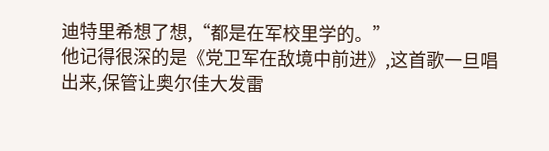迪特里希想了想,“都是在军校里学的。”
他记得很深的是《党卫军在敌境中前进》,这首歌一旦唱出来,保管让奥尔佳大发雷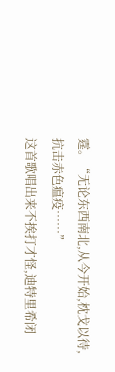霆。“无论东西南北,从今开始,枕戈以待,抗击赤色瘟疫……”
这首歌唱出来不挨打才怪,迪特里希闭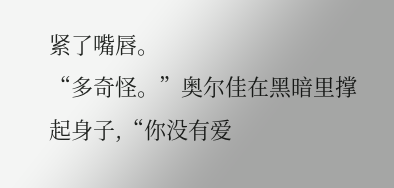紧了嘴唇。
“多奇怪。”奥尔佳在黑暗里撑起身子,“你没有爱